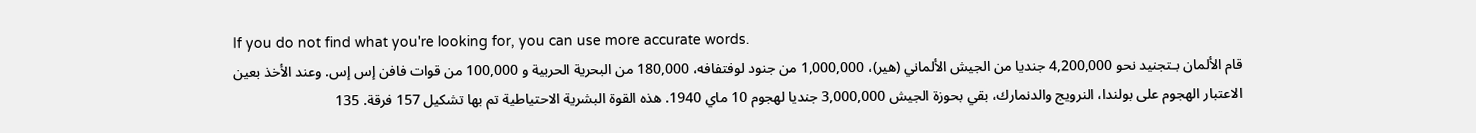If you do not find what you're looking for, you can use more accurate words.
قام الألمان بـتجنيد نحو 4,200,000 جنديا من الجيش الألماني (هير)، 1,000,000 من جنود لوفتفافه، 180,000 من البحرية الحربية و 100,000 من قوات فافن إس إس. وعند الأخذ بعين الاعتبار الهجوم على بولندا، النرويج والدنمارك، بقي بحوزة الجيش 3,000,000 جنديا لهجوم 10 ماي 1940. هذه القوة البشرية الاحتياطية تم بها تشكيل 157 فرقة. 135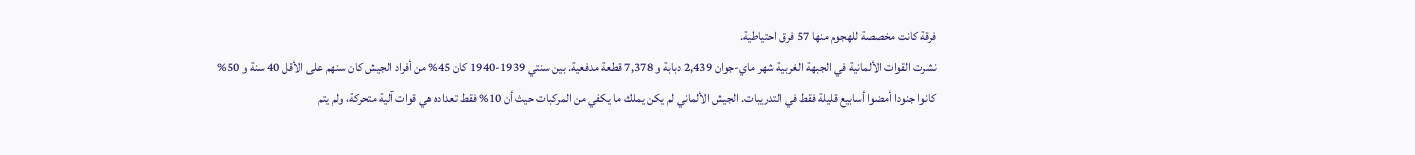فرقة كانت مخصصة للهجوم منها 57 فرق احتياطية.
نشرت القوات الألمانية في الجبهة الغربية شهر ماي-جوان 2,439 دبابة و 7,378 قطعة مدفعية. بين سنتي 1939-1940 كان 45% من أفراد الجيش كان سنهم على الأقل 40 سنة و 50% كانوا جنودا أمضوا أسابيع قليلة فقط في التدريبات. الجيش الألماني لم يكن يملك ما يكفي من المركبات حيث أن 10% فقط تعداده هي قوات آلية متحركة، ولم يتم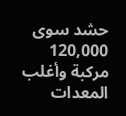حشد سوى 120,000 مركبة وأغلب المعدات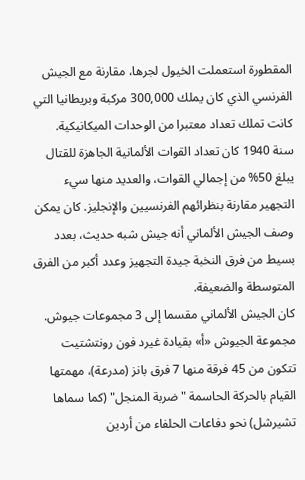المقطورة استعملت الخيول لجرها، مقارنة مع الجيش الفرنسي الذي كان يملك 300,000 مركبة وبريطانيا التي كانت تملك تعداد معتبرا من الوحدات الميكانيكية.
سنة 1940 كان تعداد القوات الألمانية الجاهزة للقتال يبلغ 50% من إجمالي القوات، والعديد منها سيء التجهير مقارنة بنظرائهم الفرنسيين والإنجليز. كان يمكن وصف الجيش الألماني أنه جيش شبه حديث، بعدد بسيط من فرق النخبة جيدة التجهيز وعدد أكبر من الفرق المتوسطة والضعيفة.
كان الجيش الألماني مقسما إلى 3 مجموعات جيوش. مجموعة الجيوش «أ» بقيادة غيرد فون رونتشتيت تتكون من 45 فرقة منها 7 فرق بانز (مدرعة)، مهمتها القيام بالحركة الحاسمة "ضربة المنجل" (كما سماها تشيرشل) نحو دفاعات الحلفاء من أردين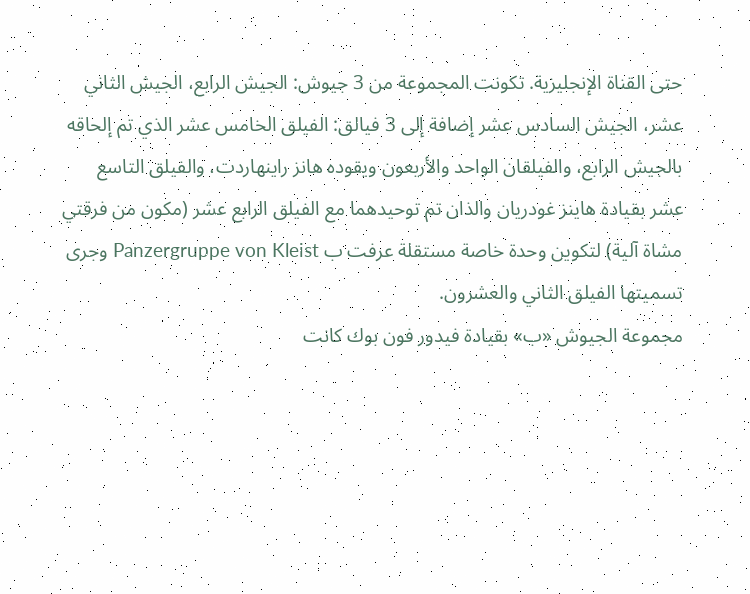حتى القناة الإنجليزية. تكونت المجموعة من 3 جيوش: الجيش الرابع، الجيش الثاني عشر، الجيش السادس عشر إضافة إلى 3 فيالق: الفيلق الخامس عشر الذي تم إلحاقه بالجيش الرابع، والفيلقان الواحد والأربعون ويقوده هانز راينهاردت، والفيلق التاسع عشر بقيادة هاينز غودريان والذان تم توحيدهما مع الفيلق الرابع عشر (مكون من فرقتي مشاة آلية) لتكوين وحدة خاصة مستقلة عرفت ب Panzergruppe von Kleist وجرى تسميتها الفيلق الثاني والعشرون.
مجموعة الجيوش «ب» بقيادة فيدور فون بوك كانت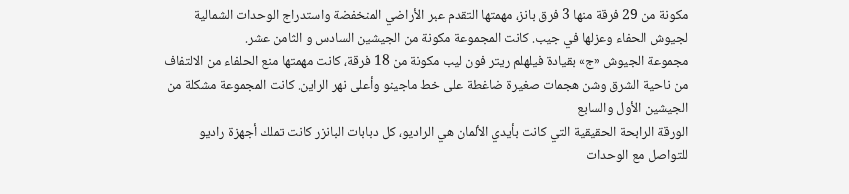مكونة من 29 فرقة منها 3 فرق بانز، مهمتها التقدم عبر الأراضي المنخفضة واستدراج الوحدات الشمالية لجيوش الحفاء وعزلها في جيب. كانت المجموعة مكونة من الجيشين السادس و الثامن عشر.
مجموعة الجيوش «ج» بقيادة فيلهلم ريتر فون ليب مكونة من 18 فرقة، كانت مهمتها منع الحلفاء من الالتفاف من ناحية الشرق وشن هجمات صغيرة ضاغطة على خط ماجينو وأعلى نهر الراين. كانت المجموعة مشكلة من الجيشين الأول والسابع
الورقة الرابحة الحقيقية التي كانت بأيدي الألمان هي الراديو، كل دبابات البانزر كانت تملك أجهزة راديو للتواصل مع الوحدات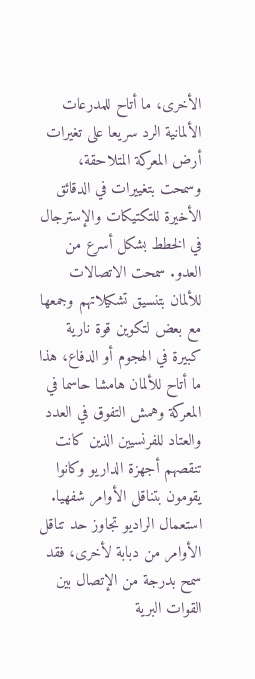الأخرى، ما أتاح للمدرعات الألمانية الرد سريعا على تغيرات أرض المعركة المتلاحقة، وسمحت بتغييرات في الدقائق الأخيرة للتكتيكات والإسترجال في الخطط بشكل أسرع من العدو. سمحت الاتصالات للألمان بتنسيق تشكيلاتهم وجمعها مع بعض لتكوين قوة نارية كبيرة في الهجوم أو الدفاع، هذا ما أتاح للألمان هامشا حاسما في المعركة وهمش التفوق في العدد والعتاد للفرنسيين الذين كانت تنقصهم أجهزة الداريو وكانوا يقومون بتناقل الأوامر شفهيا.
استعمال الراديو تجاوز حد تناقل الأوامر من دبابة لأخرى، فقد سمح بدرجة من الإتصال بين القوات البرية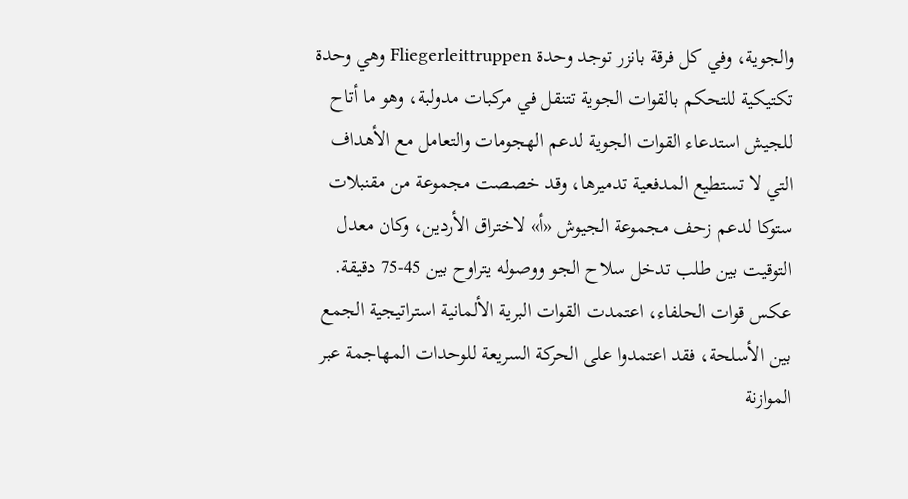والجوية، وفي كل فرقة بانزر توجد وحدة Fliegerleittruppen وهي وحدة تكتيكية للتحكم بالقوات الجوية تتنقل في مركبات مدولبة، وهو ما أتاح للجيش استدعاء القوات الجوية لدعم الهجومات والتعامل مع الأهداف التي لا تستطيع المدفعية تدميرها، وقد خصصت مجموعة من مقنبلات ستوكا لدعم زحف مجموعة الجيوش «أ» لاختراق الأردين، وكان معدل التوقيت بين طلب تدخل سلاح الجو ووصوله يتراوح بين 45-75 دقيقة.
عكس قوات الحلفاء، اعتمدت القوات البرية الألمانية استراتيجية الجمع بين الأسلحة، فقد اعتمدوا على الحركة السريعة للوحدات المهاجمة عبر الموازنة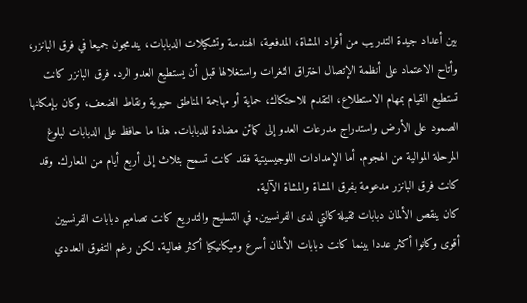بين أعداد جيدة التدريب من أفراد المشاة، المدفعية، الهندسة وتشكيلات الدبابات، يندمجون جميعا في فرق البانزر، وأتاح الاعتماد على أنظمة الإتصال اختراق الثغرات واستغلالها قبل أن يستطيع العدو الرد. فرق البانزر كانت تستطيع القيام بمهام الاستطلاع، التقدم للاحتكاك، حماية أو مهاجمة المناطق حيوية ونقاط الضعف، وكان بإمكانها الصمود على الأرض واستدراج مدرعات العدو إلى كمائن مضادة للدبابات. هذا ما حافظ على الدبابات لبلوغ المرحلة الموالية من الهجوم. أما الإمدادات اللوجيسيتية فقد كانت تسمح بثلاث إلى أربع أيام من المعارك. وقد كانت فرق البانزر مدعومة بفرق المشاة والمشاة الآلية.
كان ينقص الألمان دبابات ثقيلة كالتي لدى الفرنسيين. في التسليح والتدريع كانت تصاميم دبابات الفرنسيين أقوى وكانوا أكثر عددا بينما كانت دبابات الألمان أسرع وميكانيكيا أكثر فعالية. لكن رغم التفوق العددي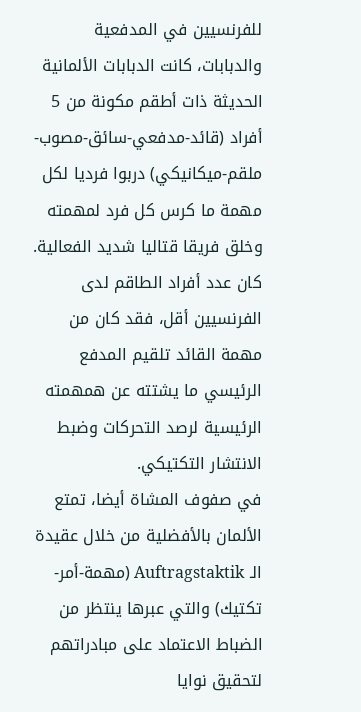للفرنسيين في المدفعية والدبابات، كانت الدبابات الألمانية الحديثة ذات أطقم مكونة من 5 أفراد (قائد-مدفعي-سائق-مصوب-ملقم-ميكانيكي) دربوا فرديا لكل مهمة ما كرس كل فرد لمهمته وخلق فريقا قتاليا شديد الفعالية. كان عدد أفراد الطاقم لدى الفرنسيين أقل، فقد كان من مهمة القائد تلقيم المدفع الرئيسي ما يشتته عن همهمته الرئيسية لرصد التحركات وضبط الانتشار التكتيكي.
في صفوف المشاة أيضا، تمتع الألمان بالأفضلية من خلال عقيدة الـ Auftragstaktik (مهمة-أمر-تكتيك) والتي عبرها ينتظر من الضباط الاعتماد على مبادراتهم لتحقيق نوايا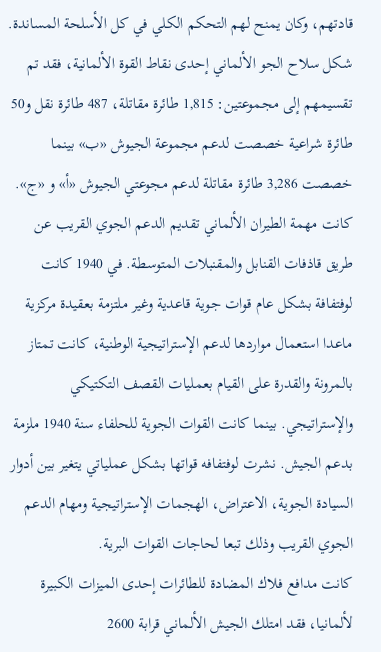قادتهم، وكان يمنح لهم التحكم الكلي في كل الأسلحة المساندة.
شكل سلاح الجو الألماني إحدى نقاط القوة الألمانية، فقد تم تقسيمهم إلى مجموعتين: 1,815 طائرة مقاتلة، 487 طائرة نقل و50 طائرة شراعية خصصت لدعم مجموعة الجيوش «ب» بينما خصصت 3,286 طائرة مقاتلة لدعم مجوعتي الجيوش «أ» و «ج».
كانت مهمة الطيران الألماني تقديم الدعم الجوي القريب عن طريق قاذفات القنابل والمقنبلات المتوسطة. في 1940 كانت لوفتفافة بشكل عام قوات جوية قاعدية وغير ملتزمة بعقيدة مركزية ماعدا استعمال مواردها لدعم الإستراتيجية الوطنية، كانت تمتاز بالمرونة والقدرة على القيام بعمليات القصف التكتيكي والإستراتيجي. بينما كانت القوات الجوية للحلفاء سنة 1940 ملزمة بدعم الجيش. نشرت لوفتفافه قواتها بشكل عملياتي يتغير بين أدوار السيادة الجوية، الاعتراض، الهجمات الإستراتيجية ومهام الدعم الجوي القريب وذلك تبعا لحاجات القوات البرية.
كانت مدافع فلاك المضادة للطائرات إحدى الميزات الكبيرة لألمانيا، فقد امتلك الجيش الألماني قرابة 2600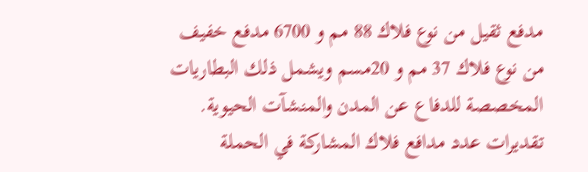مدفع ثقيل من نوع فلاك 88 مم و 6700 مدفع خفيف من نوع فلاك 37 مم و 20مسم ويشمل ذلك البطاريات المخصصة للدفاع عن المدن والمنشآت الحيوية. تقديرات عدد مدافع فلاك المشاركة في الحملة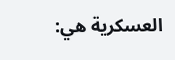العسكرية هي: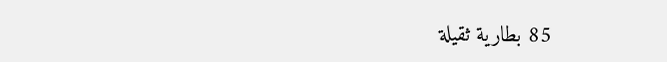85 بطارية ثقيلة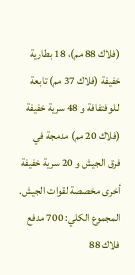(فلاك 88 مم)، 18 بطارية خفيفة (فلاك 37 مم) تابعة لـلوفتفافة و 48 سرية خفيفة (فلاك 20 مم) مدمجة في فرق الجيش و 20 سرية خفيفة أخرى مخصصة لقوات الجيش. المجموع الكلي: 700 مدفع فلاك 88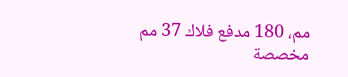مم، 180 مدفع فلاك 37 مم مخصصة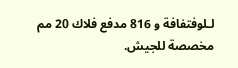لـلوفتفافة و 816 مدفع فلاك 20 مم مخصصة للجيش.